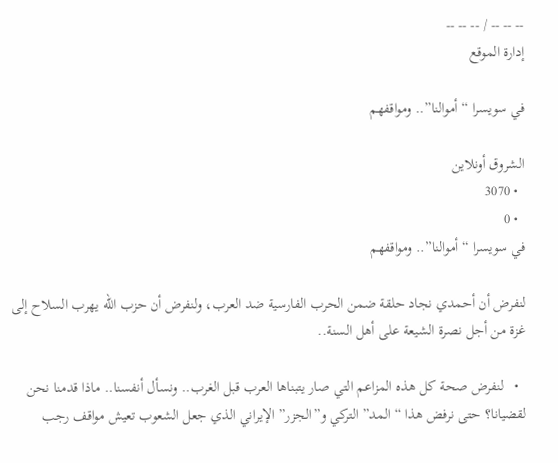-- -- -- / -- -- --
إدارة الموقع

في سويسرا “أموالنا”.. ومواقفهم

الشروق أونلاين
  • 3070
  • 0
في سويسرا “أموالنا”.. ومواقفهم

لنفرض أن أحمدي نجاد حلقة ضمن الحرب الفارسية ضد العرب، ولنفرض أن حزب الله يهرب السلاح إلى غزة من أجل نصرة الشيعة على أهل السنة..

  •   لنفرض صحة كل هذه المزاعم التي صار يتبناها العرب قبل الغرب.. ونسأل أنفسنا.. ماذا قدمنا نحن لقضيانا؟ حتى نرفض هذا “المد” التركي و”الجزر” الإيراني الذي جعل الشعوب تعيش مواقف رجب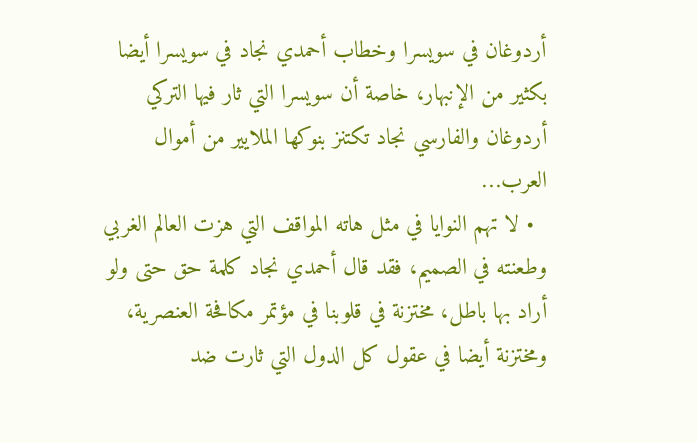أردوغان في سويسرا وخطاب أحمدي نجاد في سويسرا أيضا بكثير من الإنبهار، خاصة أن سويسرا التي ثار فيها التركي أردوغان والفارسي نجاد تكتنز بنوكها الملايير من أموال العرب…
  • لا تهم النوايا في مثل هاته المواقف التي هزت العالم الغربي وطعنته في الصميم، فقد قال أحمدي نجاد كلمة حق حتى ولو أراد بها باطل، مختزنة في قلوبنا في مؤتمر مكافحة العنصرية، ومختزنة أيضا في عقول كل الدول التي ثارت ضد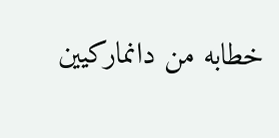خطابه من دانماركيين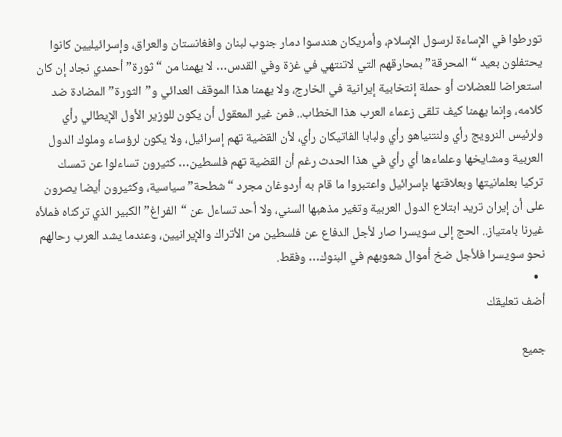تورطوا في الإساءة لرسول الإسلام، وأمريكان هندسوا دمار جنوب لبنان وافغانستان والعراق، وإسرائيليين كانوا يحتفلون بعيد “المحرقة” بمحارقهم التي لاتنتهي في غزة وفي القدس… لا يهمنا من “ثورة” أحمدي نجاد إن كان استعراضا للعضلات أو حملة إنتخابية إيرانية في الخارج، ولا يهمنا هذا الموقف العدائي و”الثورة” المضادة ضد كلامه، وإنما يهمنا كيف تلقى زعماء العرب هذا الخطاب.. فمن غير المعقول أن يكون للوزير الأول الإيطالي رأي ولرئيس النرويج رأي ولنتنياهو رأي ولبابا الفاتيكان رأي، لأن القضية تهم إسرائيل، ولا يكون لرؤساء وملوك الدول العربية ومشايخها وعلماءها أي رأي في هذا الحدث رغم أن القضية تهم فلسطين… كثيرون تساءلوا عن تمسك تركيا بعلمانيتها وبعلاقتها بإسرائيل واعتبروا ما قام به أردوغان مجرد “شطحة” سياسية، وكثيرون أيضا يصرون على أن إيران تريد ابتلاع الدول العربية وتغير مذهبها السني، ولا أحد تساءل عن “الفراغ” الكبير الذي تركناه فملأه غيرنا بامتياز.. الحج إلى سويسرا صار لأجل الدفاع عن فلسطين من الأتراك والإيرانيين، وعندما يشد العرب رحالهم نحو سويسرا فلأجل ضخ أموال شعوبهم في البنوك… وفقط.
  •
أضف تعليقك

جميع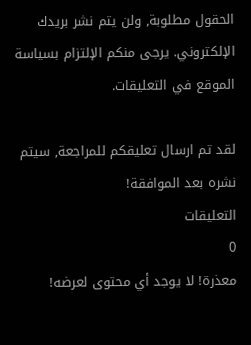الحقول مطلوبة, ولن يتم نشر بريدك الإلكتروني. يرجى منكم الإلتزام بسياسة الموقع في التعليقات.

لقد تم ارسال تعليقكم للمراجعة, سيتم نشره بعد الموافقة!
التعليقات
0
معذرة! لا يوجد أي محتوى لعرضه!